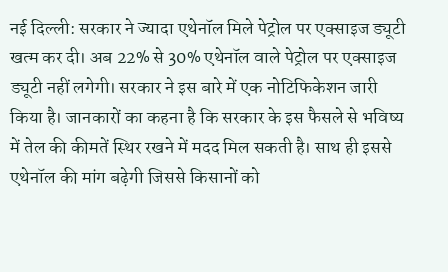नई दिल्ली: सरकार ने ज्यादा एथेनॉल मिले पेट्रोल पर एक्साइज ड्यूटी खत्म कर दी। अब 22% से 30% एथेनॉल वाले पेट्रोल पर एक्साइज ड्यूटी नहीं लगेगी। सरकार ने इस बारे में एक नोटिफिकेशन जारी किया है। जानकारों का कहना है कि सरकार के इस फैसले से भविष्य में तेल की कीमतें स्थिर रखने में मदद मिल सकती है। साथ ही इससे एथेनॉल की मांग बढ़ेगी जिससे किसानों को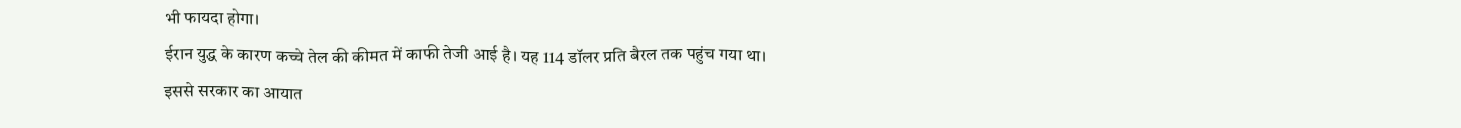भी फायदा होगा।
ईरान युद्ध के कारण कच्चे तेल की कीमत में काफी तेजी आई है। यह 114 डॉलर प्रति बैरल तक पहुंच गया था। इससे सरकार का आयात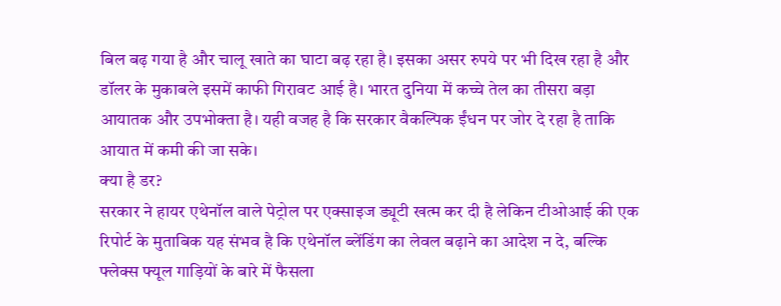बिल बढ़ गया है और चालू खाते का घाटा बढ़ रहा है। इसका असर रुपये पर भी दिख रहा है और डॉलर के मुकाबले इसमें काफी गिरावट आई है। भारत दुनिया में कच्चे तेल का तीसरा बड़ा आयातक और उपभोक्ता है। यही वजह है कि सरकार वैकल्पिक ईंधन पर जोर दे रहा है ताकि आयात में कमी की जा सके।
क्या है डर?
सरकार ने हायर एथेनॉल वाले पेट्रोल पर एक्साइज ड्यूटी खत्म कर दी है लेकिन टीओआई की एक रिपोर्ट के मुताबिक यह संभव है कि एथेनॉल ब्लेंडिंग का लेवल बढ़ाने का आदेश न दे, बल्कि फ्लेक्स फ्यूल गाड़ियों के बारे में फैसला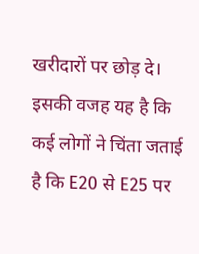खरीदारों पर छोड़ दे। इसकी वजह यह है कि कई लोगों ने चिंता जताई है कि E20 से E25 पर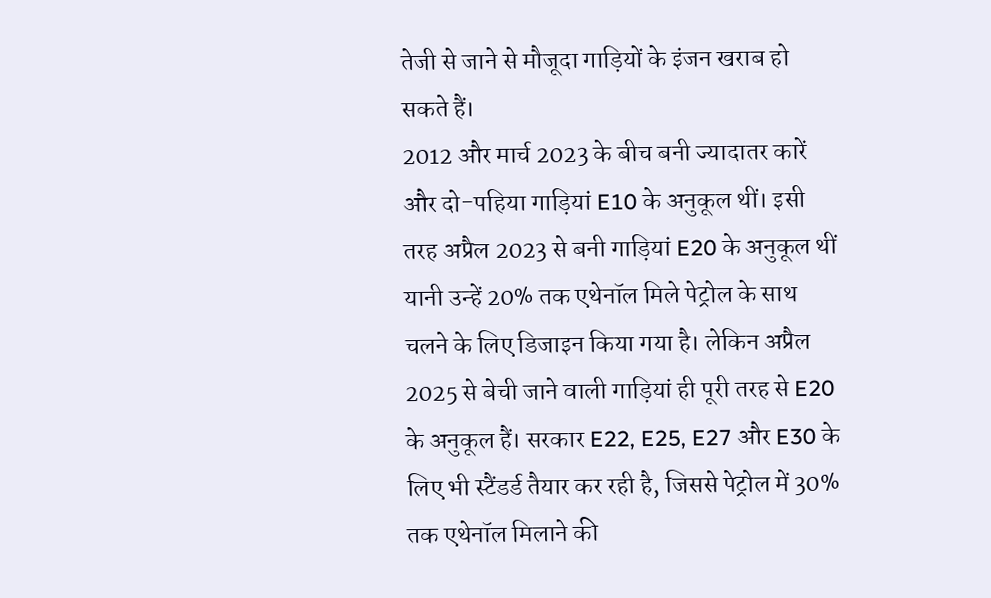तेजी से जाने से मौजूदा गाड़ियों के इंजन खराब हो सकते हैं।
2012 और मार्च 2023 के बीच बनी ज्यादातर कारें और दो-पहिया गाड़ियां E10 के अनुकूल थीं। इसी तरह अप्रैल 2023 से बनी गाड़ियां E20 के अनुकूल थीं यानी उन्हें 20% तक एथेनॉल मिले पेट्रोल के साथ चलने के लिए डिजाइन किया गया है। लेकिन अप्रैल 2025 से बेची जाने वाली गाड़ियां ही पूरी तरह से E20 के अनुकूल हैं। सरकार E22, E25, E27 और E30 के लिए भी स्टैंडर्ड तैयार कर रही है, जिससे पेट्रोल में 30% तक एथेनॉल मिलाने की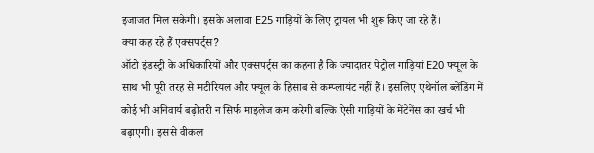इजाजत मिल सकेगी। इसके अलावा E25 गाड़ियों के लिए ट्रायल भी शुरू किए जा रहे हैं।
क्या कह रहे हैं एक्सपर्ट्स?
ऑटो इंडस्ट्री के अधिकारियों और एक्सपर्ट्स का कहना है कि ज्यादातर पेट्रोल गाड़ियां E20 फ्यूल के साथ भी पूरी तरह से मटीरियल और फ्यूल के हिसाब से कम्प्लायंट नहीं हैं। इसलिए एथेनॉल ब्लेंडिंग में कोई भी अनिवार्य बढ़ोतरी न सिर्फ माइलेज कम करेगी बल्कि ऐसी गाड़ियों के मेंटेनेंस का खर्च भी बढ़ाएगी। इससे वीकल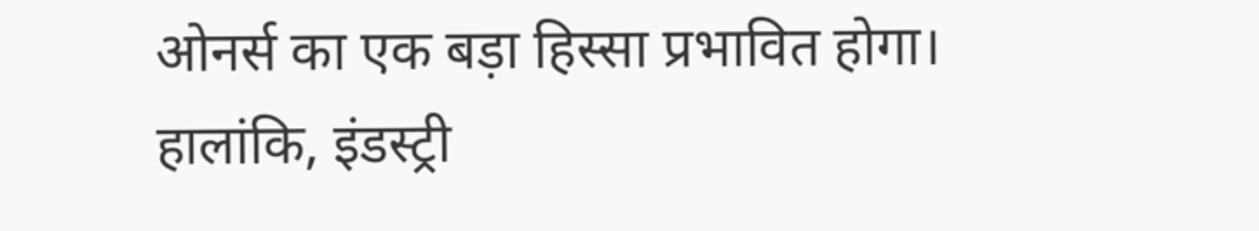ओनर्स का एक बड़ा हिस्सा प्रभावित होगा।
हालांकि, इंडस्ट्री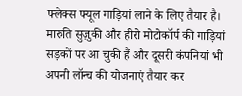फ्लेक्स फ्यूल गाड़ियां लाने के लिए तैयार है। मारुति सुज़ुकी और हीरो मोटोकॉर्प की गाड़ियां सड़कों पर आ चुकी हैं और दूसरी कंपनियां भी अपनी लॉन्च की योजनाएं तैयार कर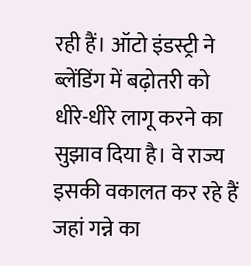रही हैं। ऑटो इंडस्ट्री ने ब्लेंडिंग में बढ़ोतरी को धीरे-धीरे लागू करने का सुझाव दिया है। वे राज्य इसकी वकालत कर रहे हैं जहां गन्ने का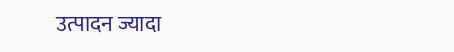उत्पादन ज्यादा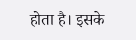होता है। इसके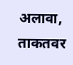अलावा, ताकतवर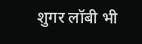शुगर लॉबी भी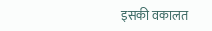इसकी वकालत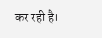कर रही है।